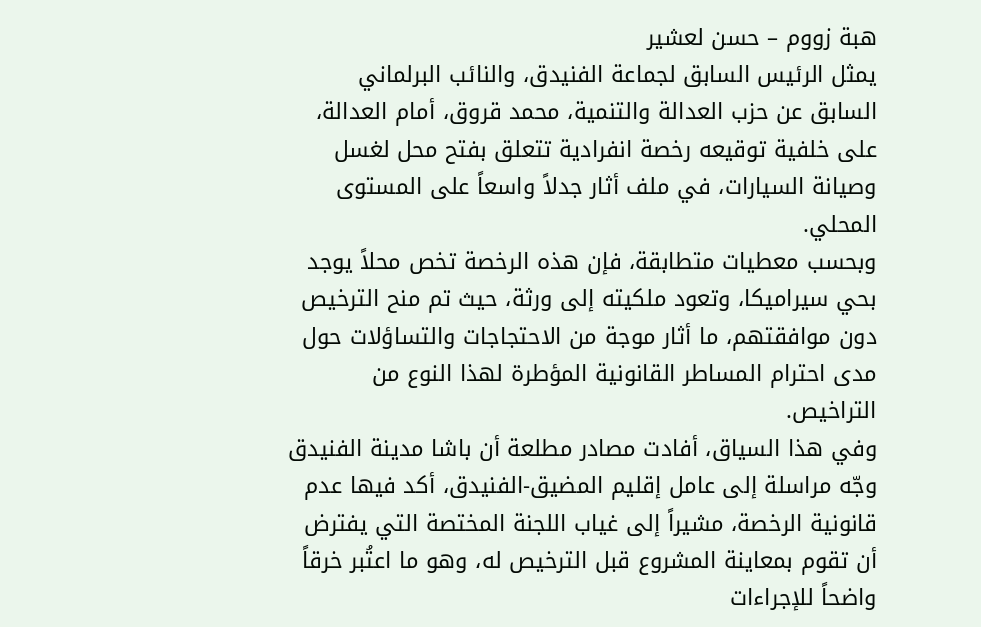هبة زووم – حسن لعشير
يمثل الرئيس السابق لجماعة الفنيدق، والنائب البرلماني السابق عن حزب العدالة والتنمية، محمد قروق، أمام العدالة، على خلفية توقيعه رخصة انفرادية تتعلق بفتح محل لغسل وصيانة السيارات، في ملف أثار جدلاً واسعاً على المستوى المحلي.
وبحسب معطيات متطابقة، فإن هذه الرخصة تخص محلاً يوجد بحي سيراميكا، وتعود ملكيته إلى ورثة، حيث تم منح الترخيص دون موافقتهم، ما أثار موجة من الاحتجاجات والتساؤلات حول مدى احترام المساطر القانونية المؤطرة لهذا النوع من التراخيص.
وفي هذا السياق، أفادت مصادر مطلعة أن باشا مدينة الفنيدق وجّه مراسلة إلى عامل إقليم المضيق-الفنيدق، أكد فيها عدم قانونية الرخصة، مشيراً إلى غياب اللجنة المختصة التي يفترض أن تقوم بمعاينة المشروع قبل الترخيص له، وهو ما اعتُبر خرقاً واضحاً للإجراءات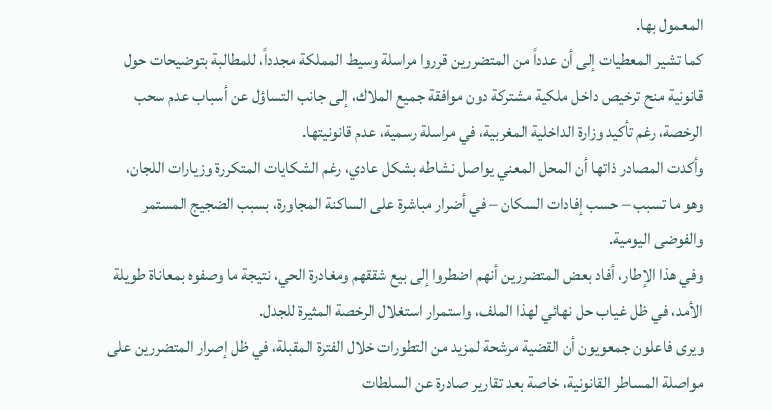المعمول بها.
كما تشير المعطيات إلى أن عدداً من المتضررين قرروا مراسلة وسيط المملكة مجدداً، للمطالبة بتوضيحات حول قانونية منح ترخيص داخل ملكية مشتركة دون موافقة جميع الملاك، إلى جانب التساؤل عن أسباب عدم سحب الرخصة، رغم تأكيد وزارة الداخلية المغربية، في مراسلة رسمية، عدم قانونيتها.
وأكدت المصادر ذاتها أن المحل المعني يواصل نشاطه بشكل عادي، رغم الشكايات المتكررة وزيارات اللجان، وهو ما تسبب – حسب إفادات السكان – في أضرار مباشرة على الساكنة المجاورة، بسبب الضجيج المستمر والفوضى اليومية.
وفي هذا الإطار، أفاد بعض المتضررين أنهم اضطروا إلى بيع شققهم ومغادرة الحي، نتيجة ما وصفوه بمعاناة طويلة الأمد، في ظل غياب حل نهائي لهذا الملف، واستمرار استغلال الرخصة المثيرة للجدل.
ويرى فاعلون جمعويون أن القضية مرشحة لمزيد من التطورات خلال الفترة المقبلة، في ظل إصرار المتضررين على مواصلة المساطر القانونية، خاصة بعد تقارير صادرة عن السلطات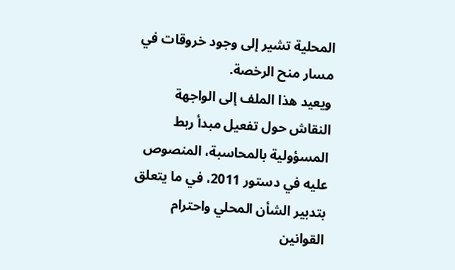المحلية تشير إلى وجود خروقات في مسار منح الرخصة.
ويعيد هذا الملف إلى الواجهة النقاش حول تفعيل مبدأ ربط المسؤولية بالمحاسبة، المنصوص عليه في دستور 2011، في ما يتعلق بتدبير الشأن المحلي واحترام القوانين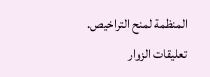المنظمة لمنح التراخيص.
تعليقات الزوار